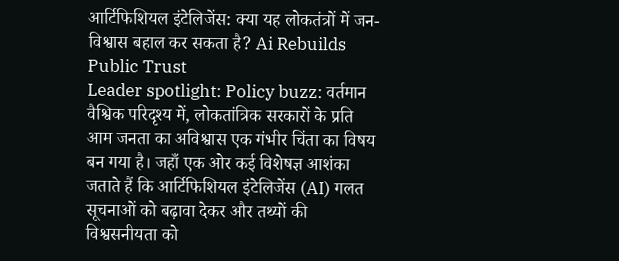आर्टिफिशियल इंटेलिजेंस: क्या यह लोकतंत्रों में जन-विश्वास बहाल कर सकता है? Ai Rebuilds Public Trust
Leader spotlight: Policy buzz: वर्तमान वैश्विक परिदृश्य में, लोकतांत्रिक सरकारों के प्रति आम जनता का अविश्वास एक गंभीर चिंता का विषय बन गया है। जहाँ एक ओर कई विशेषज्ञ आशंका जताते हैं कि आर्टिफिशियल इंटेलिजेंस (AI) गलत सूचनाओं को बढ़ावा देकर और तथ्यों की विश्वसनीयता को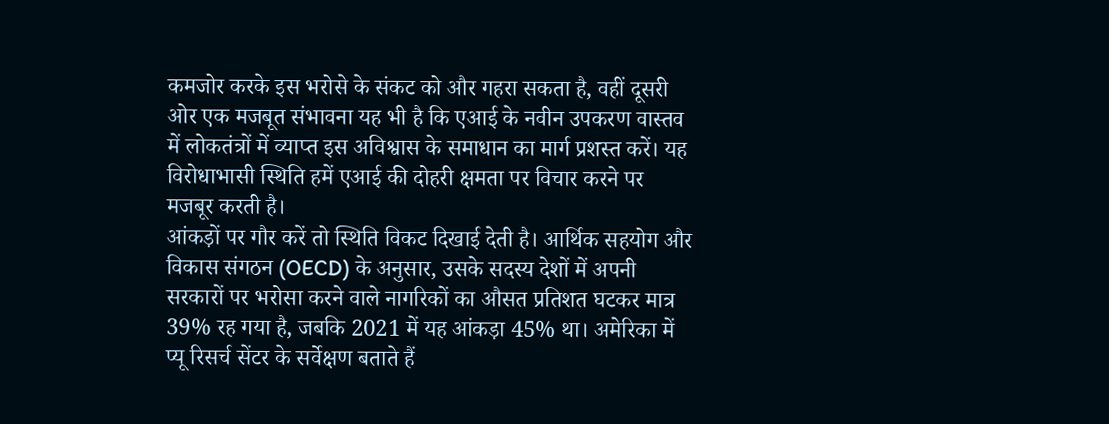कमजोर करके इस भरोसे के संकट को और गहरा सकता है, वहीं दूसरी ओर एक मजबूत संभावना यह भी है कि एआई के नवीन उपकरण वास्तव में लोकतंत्रों में व्याप्त इस अविश्वास के समाधान का मार्ग प्रशस्त करें। यह विरोधाभासी स्थिति हमें एआई की दोहरी क्षमता पर विचार करने पर मजबूर करती है।
आंकड़ों पर गौर करें तो स्थिति विकट दिखाई देती है। आर्थिक सहयोग और विकास संगठन (OECD) के अनुसार, उसके सदस्य देशों में अपनी सरकारों पर भरोसा करने वाले नागरिकों का औसत प्रतिशत घटकर मात्र 39% रह गया है, जबकि 2021 में यह आंकड़ा 45% था। अमेरिका में प्यू रिसर्च सेंटर के सर्वेक्षण बताते हैं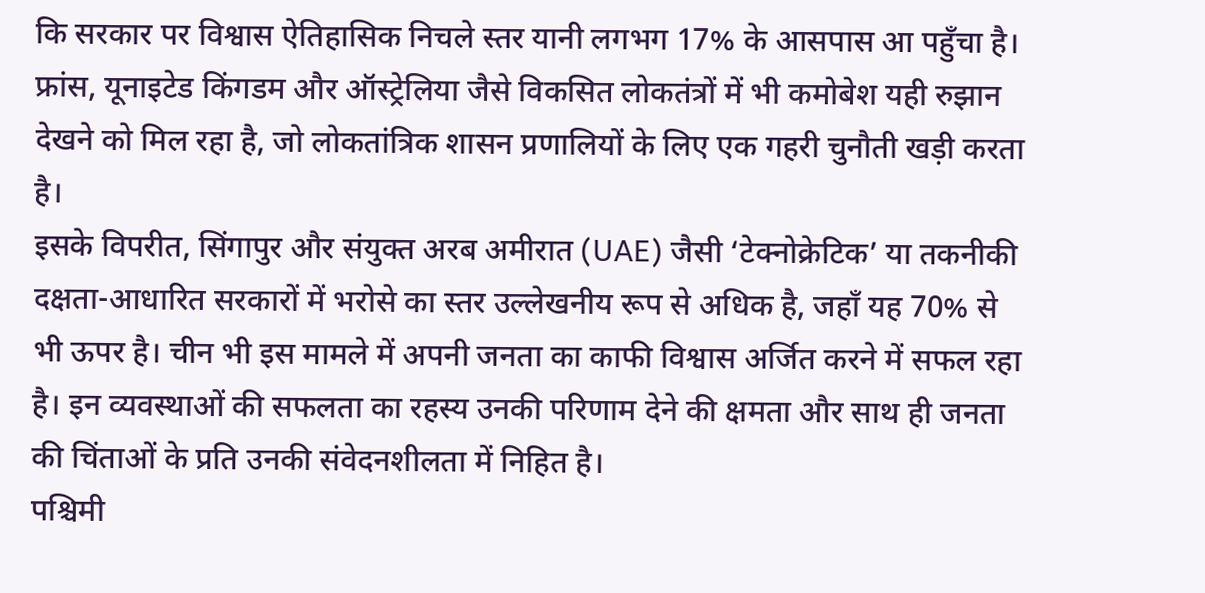कि सरकार पर विश्वास ऐतिहासिक निचले स्तर यानी लगभग 17% के आसपास आ पहुँचा है। फ्रांस, यूनाइटेड किंगडम और ऑस्ट्रेलिया जैसे विकसित लोकतंत्रों में भी कमोबेश यही रुझान देखने को मिल रहा है, जो लोकतांत्रिक शासन प्रणालियों के लिए एक गहरी चुनौती खड़ी करता है।
इसके विपरीत, सिंगापुर और संयुक्त अरब अमीरात (UAE) जैसी ‘टेक्नोक्रेटिक’ या तकनीकी दक्षता-आधारित सरकारों में भरोसे का स्तर उल्लेखनीय रूप से अधिक है, जहाँ यह 70% से भी ऊपर है। चीन भी इस मामले में अपनी जनता का काफी विश्वास अर्जित करने में सफल रहा है। इन व्यवस्थाओं की सफलता का रहस्य उनकी परिणाम देने की क्षमता और साथ ही जनता की चिंताओं के प्रति उनकी संवेदनशीलता में निहित है।
पश्चिमी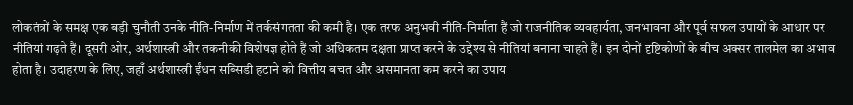लोकतंत्रों के समक्ष एक बड़ी चुनौती उनके नीति-निर्माण में तर्कसंगतता की कमी है। एक तरफ अनुभवी नीति-निर्माता हैं जो राजनीतिक व्यवहार्यता, जनभावना और पूर्व सफल उपायों के आधार पर नीतियां गढ़ते हैं। दूसरी ओर, अर्थशास्त्री और तकनीकी विशेषज्ञ होते हैं जो अधिकतम दक्षता प्राप्त करने के उद्देश्य से नीतियां बनाना चाहते हैं। इन दोनों दृष्टिकोणों के बीच अक्सर तालमेल का अभाव होता है। उदाहरण के लिए, जहाँ अर्थशास्त्री ईंधन सब्सिडी हटाने को वित्तीय बचत और असमानता कम करने का उपाय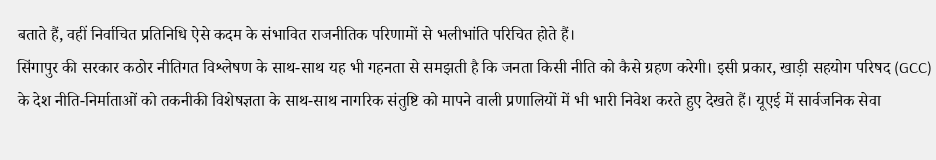बताते हैं, वहीं निर्वाचित प्रतिनिधि ऐसे कदम के संभावित राजनीतिक परिणामों से भलीभांति परिचित होते हैं।
सिंगापुर की सरकार कठोर नीतिगत विश्लेषण के साथ-साथ यह भी गहनता से समझती है कि जनता किसी नीति को कैसे ग्रहण करेगी। इसी प्रकार, खाड़ी सहयोग परिषद (GCC) के देश नीति-निर्माताओं को तकनीकी विशेषज्ञता के साथ-साथ नागरिक संतुष्टि को मापने वाली प्रणालियों में भी भारी निवेश करते हुए देखते हैं। यूएई में सार्वजनिक सेवा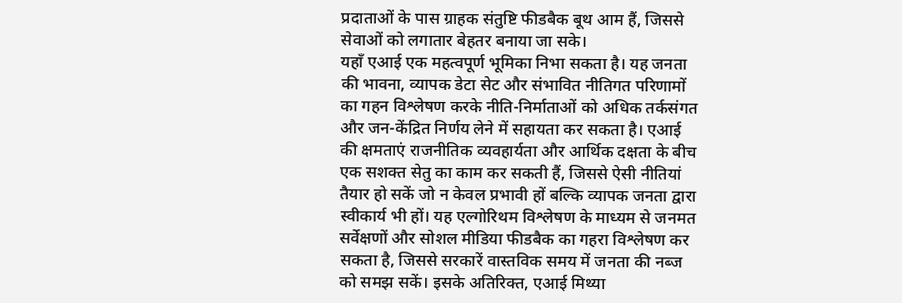प्रदाताओं के पास ग्राहक संतुष्टि फीडबैक बूथ आम हैं, जिससे सेवाओं को लगातार बेहतर बनाया जा सके।
यहाँ एआई एक महत्वपूर्ण भूमिका निभा सकता है। यह जनता की भावना, व्यापक डेटा सेट और संभावित नीतिगत परिणामों का गहन विश्लेषण करके नीति-निर्माताओं को अधिक तर्कसंगत और जन-केंद्रित निर्णय लेने में सहायता कर सकता है। एआई की क्षमताएं राजनीतिक व्यवहार्यता और आर्थिक दक्षता के बीच एक सशक्त सेतु का काम कर सकती हैं, जिससे ऐसी नीतियां तैयार हो सकें जो न केवल प्रभावी हों बल्कि व्यापक जनता द्वारा स्वीकार्य भी हों। यह एल्गोरिथम विश्लेषण के माध्यम से जनमत सर्वेक्षणों और सोशल मीडिया फीडबैक का गहरा विश्लेषण कर सकता है, जिससे सरकारें वास्तविक समय में जनता की नब्ज को समझ सकें। इसके अतिरिक्त, एआई मिथ्या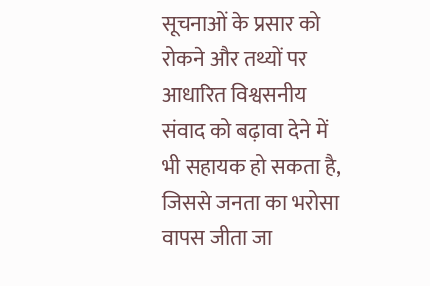सूचनाओं के प्रसार को रोकने और तथ्यों पर आधारित विश्वसनीय संवाद को बढ़ावा देने में भी सहायक हो सकता है, जिससे जनता का भरोसा वापस जीता जा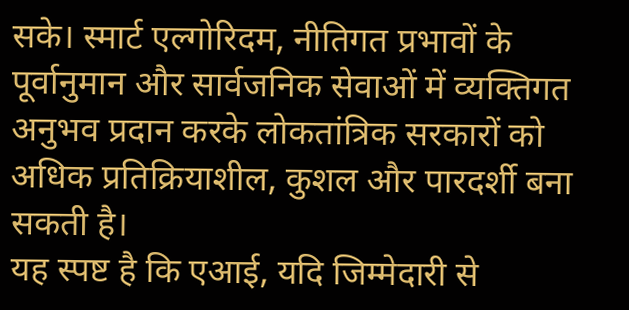सके। स्मार्ट एल्गोरिदम, नीतिगत प्रभावों के पूर्वानुमान और सार्वजनिक सेवाओं में व्यक्तिगत अनुभव प्रदान करके लोकतांत्रिक सरकारों को अधिक प्रतिक्रियाशील, कुशल और पारदर्शी बना सकती है।
यह स्पष्ट है कि एआई, यदि जिम्मेदारी से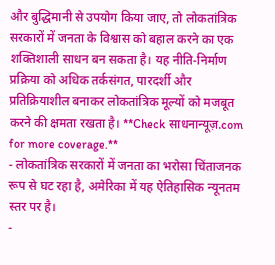और बुद्धिमानी से उपयोग किया जाए, तो लोकतांत्रिक सरकारों में जनता के विश्वास को बहाल करने का एक शक्तिशाली साधन बन सकता है। यह नीति-निर्माण प्रक्रिया को अधिक तर्कसंगत, पारदर्शी और प्रतिक्रियाशील बनाकर लोकतांत्रिक मूल्यों को मजबूत करने की क्षमता रखता है। **Check साधनान्यूज़.com for more coverage.**
- लोकतांत्रिक सरकारों में जनता का भरोसा चिंताजनक रूप से घट रहा है, अमेरिका में यह ऐतिहासिक न्यूनतम स्तर पर है।
-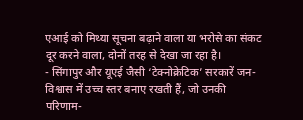एआई को मिथ्या सूचना बढ़ाने वाला या भरोसे का संकट दूर करने वाला, दोनों तरह से देखा जा रहा है।
- सिंगापुर और यूएई जैसी ‘टेक्नोक्रेटिक’ सरकारें जन-विश्वास में उच्च स्तर बनाए रखती हैं, जो उनकी परिणाम-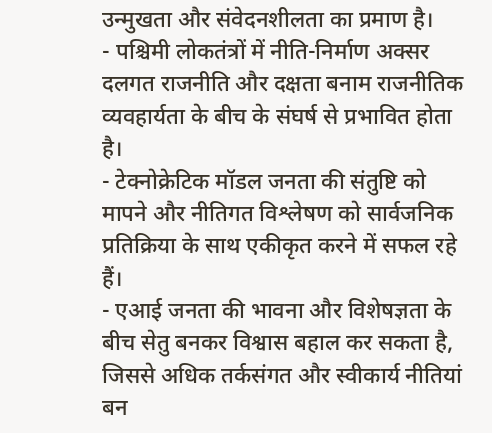उन्मुखता और संवेदनशीलता का प्रमाण है।
- पश्चिमी लोकतंत्रों में नीति-निर्माण अक्सर दलगत राजनीति और दक्षता बनाम राजनीतिक व्यवहार्यता के बीच के संघर्ष से प्रभावित होता है।
- टेक्नोक्रेटिक मॉडल जनता की संतुष्टि को मापने और नीतिगत विश्लेषण को सार्वजनिक प्रतिक्रिया के साथ एकीकृत करने में सफल रहे हैं।
- एआई जनता की भावना और विशेषज्ञता के बीच सेतु बनकर विश्वास बहाल कर सकता है, जिससे अधिक तर्कसंगत और स्वीकार्य नीतियां बन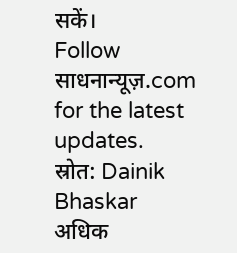सकें।
Follow साधनान्यूज़.com for the latest updates.
स्रोत: Dainik Bhaskar
अधिक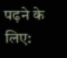पढ़ने के लिए: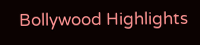Bollywood Highlights